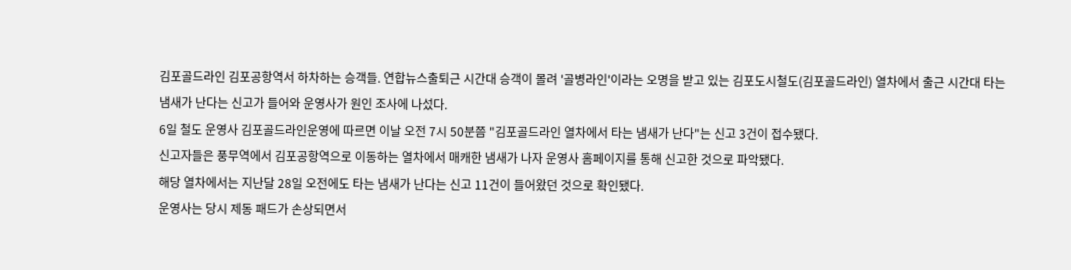김포골드라인 김포공항역서 하차하는 승객들. 연합뉴스출퇴근 시간대 승객이 몰려 '골병라인'이라는 오명을 받고 있는 김포도시철도(김포골드라인) 열차에서 출근 시간대 타는 냄새가 난다는 신고가 들어와 운영사가 원인 조사에 나섰다.
6일 철도 운영사 김포골드라인운영에 따르면 이날 오전 7시 50분쯤 "김포골드라인 열차에서 타는 냄새가 난다"는 신고 3건이 접수됐다.
신고자들은 풍무역에서 김포공항역으로 이동하는 열차에서 매캐한 냄새가 나자 운영사 홈페이지를 통해 신고한 것으로 파악됐다.
해당 열차에서는 지난달 28일 오전에도 타는 냄새가 난다는 신고 11건이 들어왔던 것으로 확인됐다.
운영사는 당시 제동 패드가 손상되면서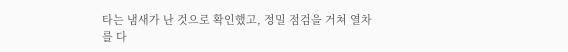타는 냄새가 난 것으로 확인했고, 정밀 점검을 거쳐 열차를 다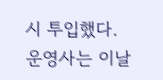시 투입했다.
운영사는 이날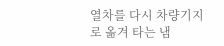열차를 다시 차량기지로 옮겨 타는 냄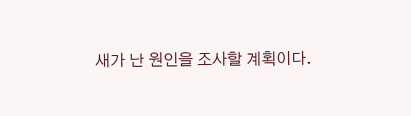새가 난 원인을 조사할 계획이다.